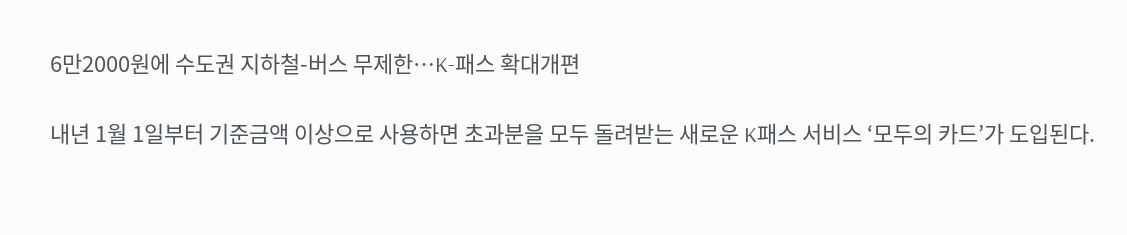6만2000원에 수도권 지하철-버스 무제한…K-패스 확대개편

내년 1월 1일부터 기준금액 이상으로 사용하면 초과분을 모두 돌려받는 새로운 K패스 서비스 ‘모두의 카드’가 도입된다.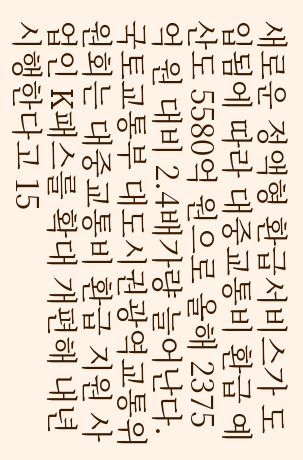새로운 정액형 환급서비스가 도입됨에 따라 대중교통비 환급 예산도 5580억 원으로 올해 2375억 원 대비 2.4배가량 늘어난다. 국토교통부 대도시권광역교통위원회는 대중교통비 환급 지원 사업인 K패스를 확대 개편해 내년 시행한다고 15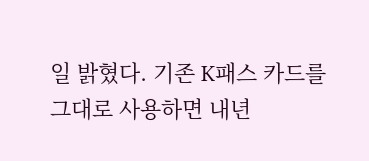일 밝혔다. 기존 K패스 카드를 그대로 사용하면 내년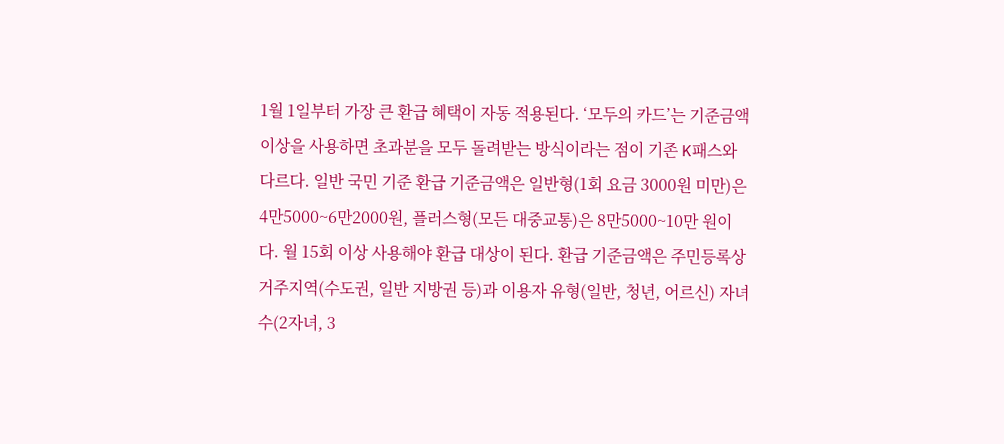1월 1일부터 가장 큰 환급 혜택이 자동 적용된다. ‘모두의 카드’는 기준금액 이상을 사용하면 초과분을 모두 돌려받는 방식이라는 점이 기존 K패스와 다르다. 일반 국민 기준 환급 기준금액은 일반형(1회 요금 3000원 미만)은 4만5000~6만2000원, 플러스형(모든 대중교통)은 8만5000~10만 원이다. 월 15회 이상 사용해야 환급 대상이 된다. 환급 기준금액은 주민등록상 거주지역(수도권, 일반 지방권 등)과 이용자 유형(일반, 청년, 어르신) 자녀 수(2자녀, 3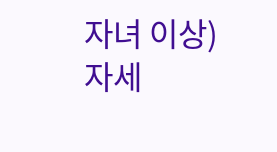자녀 이상) 자세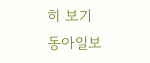히 보기
동아일보